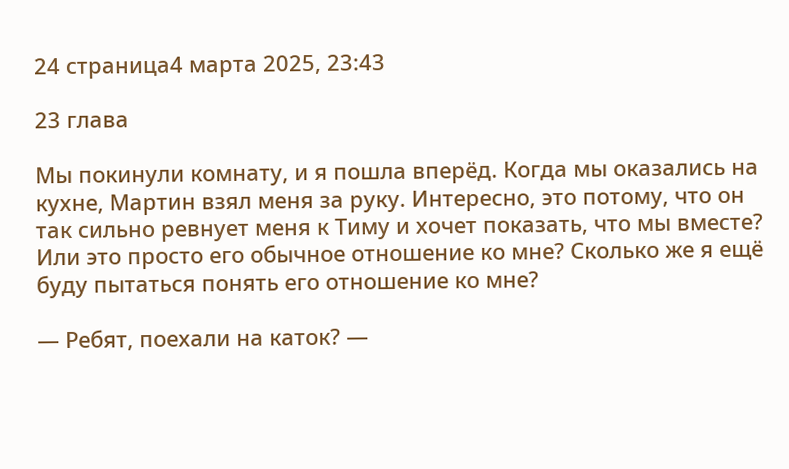24 страница4 марта 2025, 23:43

23 глава

Мы покинули комнату, и я пошла вперёд. Когда мы оказались на кухне, Мартин взял меня за руку. Интересно, это потому, что он так сильно ревнует меня к Тиму и хочет показать, что мы вместе? Или это просто его обычное отношение ко мне? Сколько же я ещё буду пытаться понять его отношение ко мне?

— Ребят, поехали на каток? —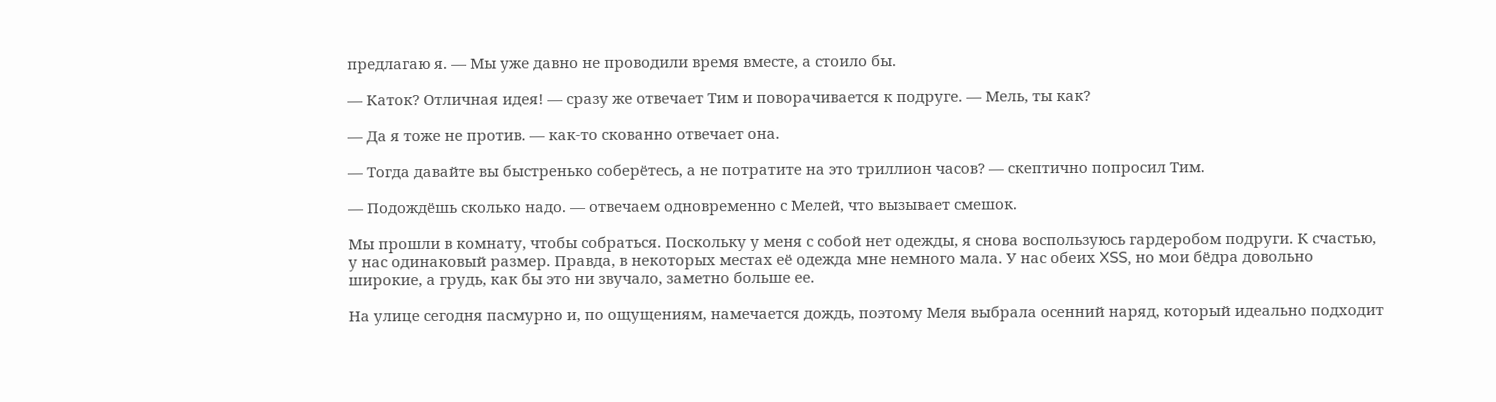предлагаю я. — Мы уже давно не проводили время вместе, а стоило бы.

— Каток? Отличная идея! — сразу же отвечает Тим и поворачивается к подруге. — Мель, ты как?

— Да я тоже не против. — как-то скованно отвечает она.

— Тогда давайте вы быстренько соберётесь, а не потратите на это триллион часов? — скептично попросил Тим.

— Подождёшь сколько надо. — отвечаем одновременно с Мелей, что вызывает смешок.

Мы прошли в комнату, чтобы собраться. Поскольку у меня с собой нет одежды, я снова воспользуюсь гардеробом подруги. К счастью, у нас одинаковый размер. Правда, в некоторых местах её одежда мне немного мала. У нас обеих XSS, но мои бёдра довольно широкие, а грудь, как бы это ни звучало, заметно больше ее.

На улице сегодня пасмурно и, по ощущениям, намечается дождь, поэтому Меля выбрала осенний наряд, который идеально подходит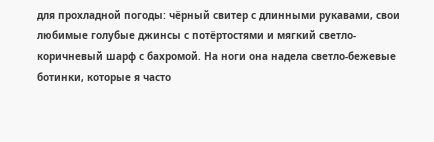для прохладной погоды: чёрный свитер с длинными рукавами, свои любимые голубые джинсы с потёртостями и мягкий светло-коричневый шарф с бахромой. На ноги она надела светло-бежевые ботинки, которые я часто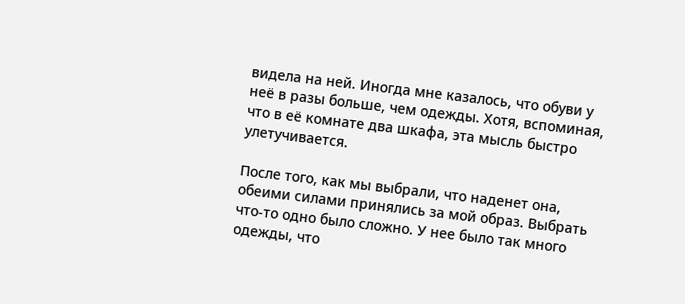видела на ней. Иногда мне казалось, что обуви у неё в разы больше, чем одежды. Хотя, вспоминая, что в её комнате два шкафа, эта мысль быстро улетучивается.

После того, как мы выбрали, что наденет она, обеими силами принялись за мой образ. Выбрать что-то одно было сложно. У нее было так много одежды, что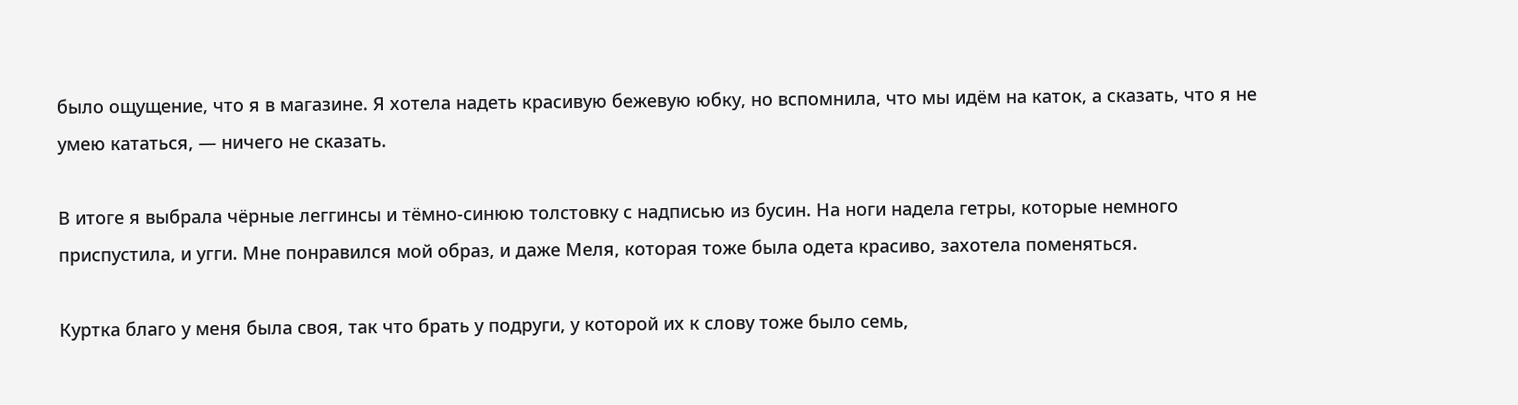было ощущение, что я в магазине. Я хотела надеть красивую бежевую юбку, но вспомнила, что мы идём на каток, а сказать, что я не умею кататься, — ничего не сказать.

В итоге я выбрала чёрные леггинсы и тёмно-синюю толстовку с надписью из бусин. На ноги надела гетры, которые немного приспустила, и угги. Мне понравился мой образ, и даже Меля, которая тоже была одета красиво, захотела поменяться.

Куртка благо у меня была своя, так что брать у подруги, у которой их к слову тоже было семь,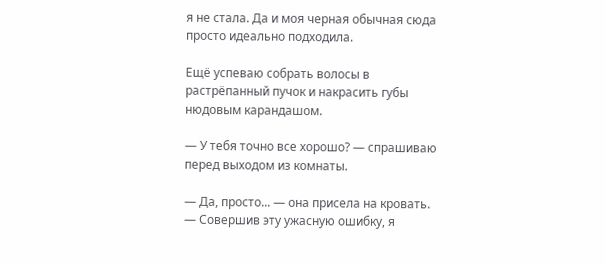я не стала. Да и моя черная обычная сюда просто идеально подходила.

Ещё успеваю собрать волосы в растрёпанный пучок и накрасить губы нюдовым карандашом.

— У тебя точно все хорошо? — спрашиваю перед выходом из комнаты.

— Да, просто... — она присела на кровать. — Совершив эту ужасную ошибку, я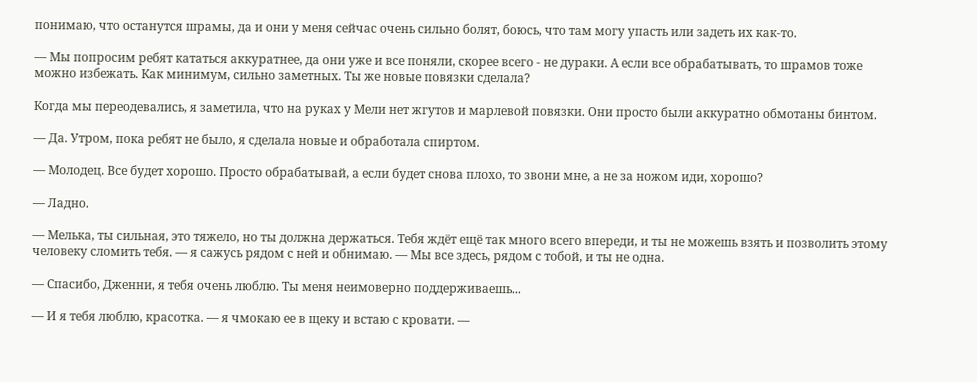понимаю, что останутся шрамы, да и они у меня сейчас очень сильно болят, боюсь, что там могу упасть или задеть их как-то.

— Мы попросим ребят кататься аккуратнее, да они уже и все поняли, скорее всего - не дураки. А если все обрабатывать, то шрамов тоже можно избежать. Как минимум, сильно заметных. Ты же новые повязки сделала?

Когда мы переодевались, я заметила, что на руках у Мели нет жгутов и марлевой повязки. Они просто были аккуратно обмотаны бинтом.

— Да. Утром, пока ребят не было, я сделала новые и обработала спиртом.

— Молодец. Все будет хорошо. Просто обрабатывай, а если будет снова плохо, то звони мне, а не за ножом иди, хорошо?

— Ладно.

— Мелька, ты сильная, это тяжело, но ты должна держаться. Тебя ждёт ещё так много всего впереди, и ты не можешь взять и позволить этому человеку сломить тебя. — я сажусь рядом с ней и обнимаю. — Мы все здесь, рядом с тобой, и ты не одна.

— Спасибо, Дженни, я тебя очень люблю. Ты меня неимоверно поддерживаешь...

— И я тебя люблю, красотка. — я чмокаю ее в щеку и встаю с кровати. —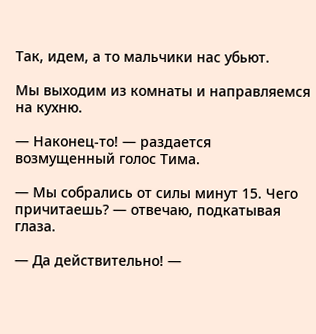Так, идем, а то мальчики нас убьют.

Мы выходим из комнаты и направляемся на кухню.

— Наконец-то! — раздается возмущенный голос Тима.

— Мы собрались от силы минут 15. Чего причитаешь? — отвечаю, подкатывая глаза.

— Да действительно! —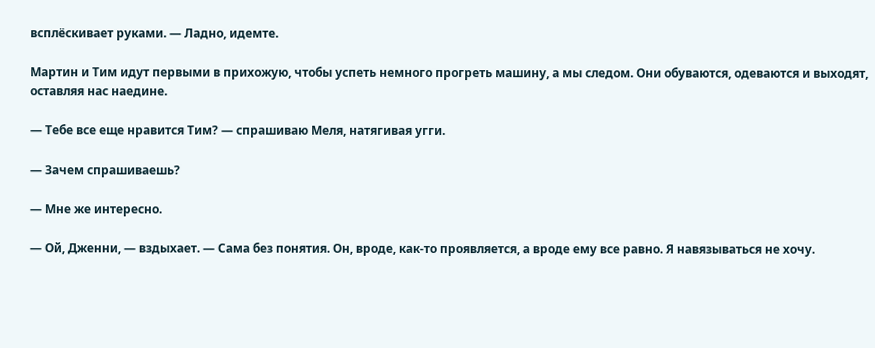всплёскивает руками. — Ладно, идемте.

Мартин и Тим идут первыми в прихожую, чтобы успеть немного прогреть машину, а мы следом. Они обуваются, одеваются и выходят, оставляя нас наедине.

— Тебе все еще нравится Тим? — спрашиваю Меля, натягивая угги.

— Зачем спрашиваешь?

— Мне же интересно.

— Ой, Дженни, — вздыхает. — Сама без понятия. Он, вроде, как-то проявляется, а вроде ему все равно. Я навязываться не хочу.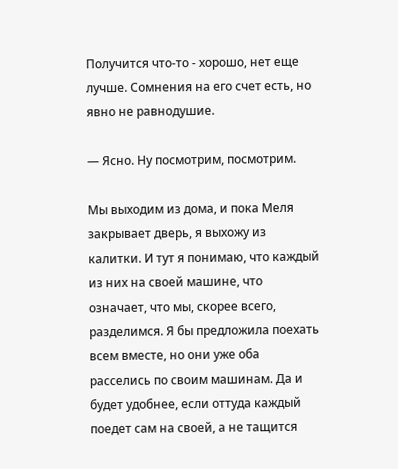Получится что-то - хорошо, нет еще лучше. Сомнения на его счет есть, но явно не равнодушие.

— Ясно. Ну посмотрим, посмотрим.

Мы выходим из дома, и пока Меля закрывает дверь, я выхожу из калитки. И тут я понимаю, что каждый из них на своей машине, что означает, что мы, скорее всего, разделимся. Я бы предложила поехать всем вместе, но они уже оба расселись по своим машинам. Да и будет удобнее, если оттуда каждый поедет сам на своей, а не тащится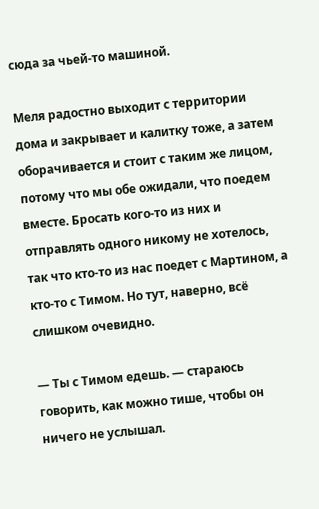сюда за чьей-то машиной.

Меля радостно выходит с территории дома и закрывает и калитку тоже, а затем оборачивается и стоит с таким же лицом, потому что мы обе ожидали, что поедем вместе. Бросать кого-то из них и отправлять одного никому не хотелось, так что кто-то из нас поедет с Мартином, а кто-то с Тимом. Но тут, наверно, всё слишком очевидно.

— Ты с Тимом едешь. — стараюсь говорить, как можно тише, чтобы он ничего не услышал.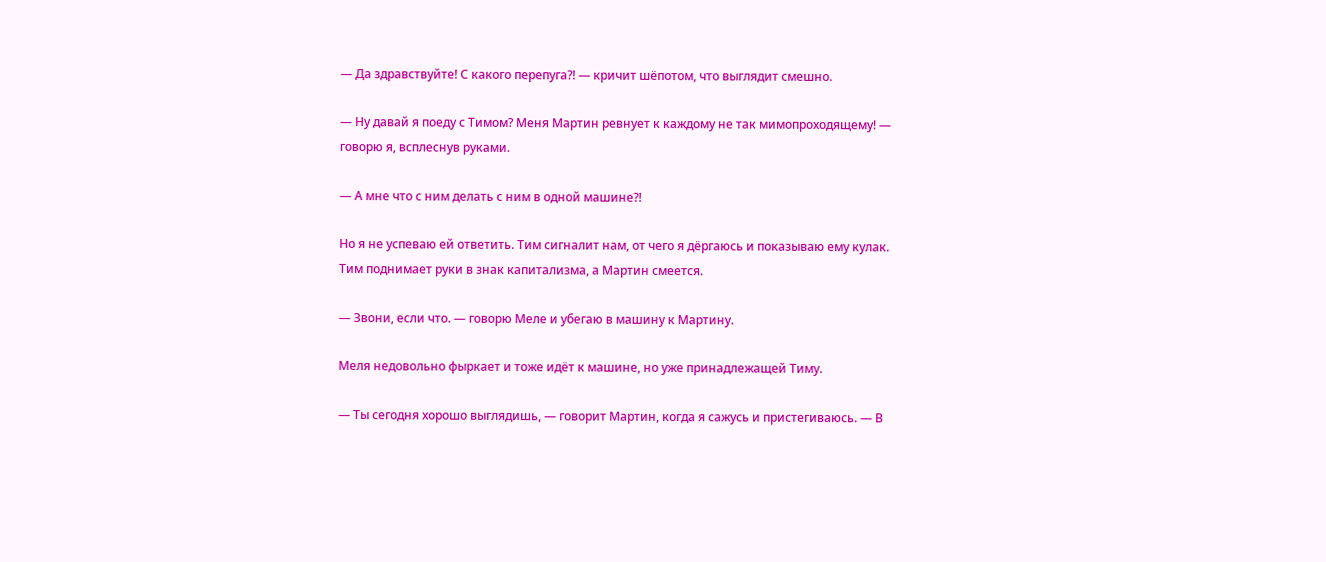— Да здравствуйте! С какого перепуга?! — кричит шёпотом, что выглядит смешно.

— Ну давай я поеду с Тимом? Меня Мартин ревнует к каждому не так мимопроходящему! — говорю я, всплеснув руками.

— А мне что с ним делать с ним в одной машине?!

Но я не успеваю ей ответить. Тим сигналит нам, от чего я дёргаюсь и показываю ему кулак. Тим поднимает руки в знак капитализма, а Мартин смеется.

— Звони, если что. — говорю Меле и убегаю в машину к Мартину.

Меля недовольно фыркает и тоже идёт к машине, но уже принадлежащей Тиму.

— Ты сегодня хорошо выглядишь, — говорит Мартин, когда я сажусь и пристегиваюсь. — В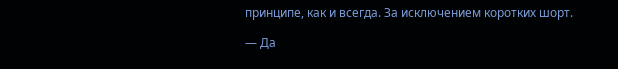принципе, как и всегда. За исключением коротких шорт.

— Да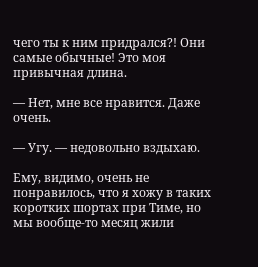чего ты к ним придрался?! Они самые обычные! Это моя привычная длина.

— Нет, мне все нравится. Даже очень.

— Угу. — недовольно вздыхаю.

Ему, видимо, очень не понравилось, что я хожу в таких коротких шортах при Тиме, но мы вообще-то месяц жили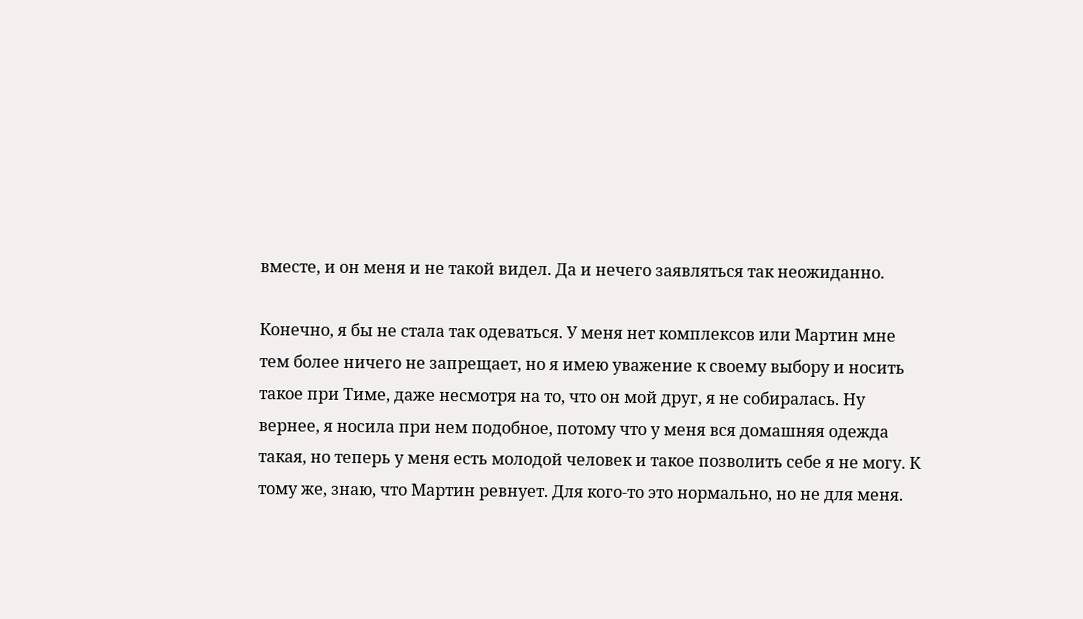вместе, и он меня и не такой видел. Да и нечего заявляться так неожиданно.

Конечно, я бы не стала так одеваться. У меня нет комплексов или Мартин мне тем более ничего не запрещает, но я имею уважение к своему выбору и носить такое при Тиме, даже несмотря на то, что он мой друг, я не собиралась. Ну вернее, я носила при нем подобное, потому что у меня вся домашняя одежда такая, но теперь у меня есть молодой человек и такое позволить себе я не могу. К тому же, знаю, что Мартин ревнует. Для кого-то это нормально, но не для меня.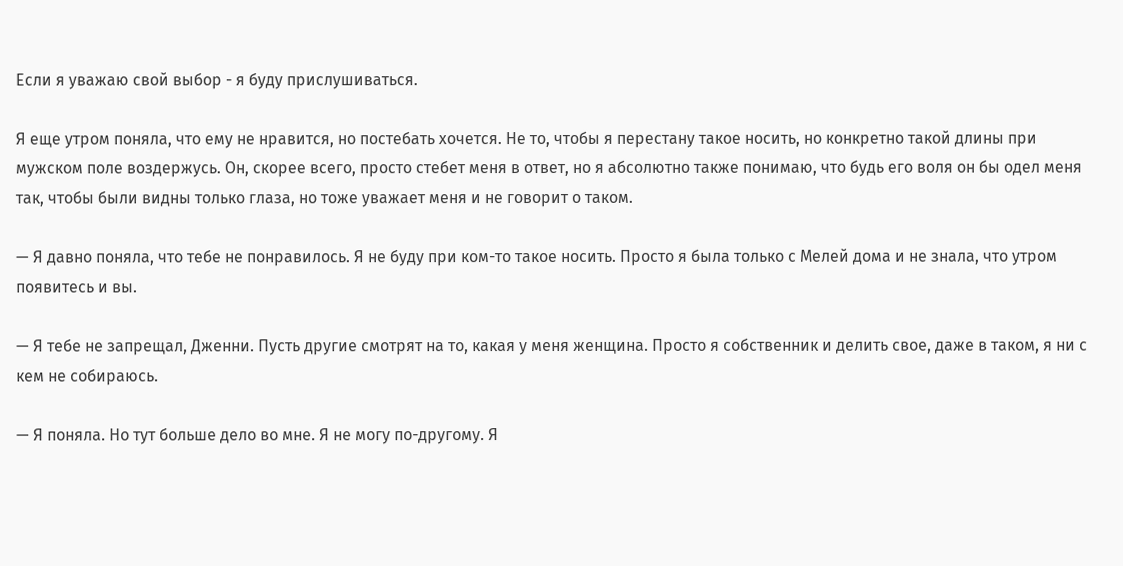Если я уважаю свой выбор - я буду прислушиваться.

Я еще утром поняла, что ему не нравится, но постебать хочется. Не то, чтобы я перестану такое носить, но конкретно такой длины при мужском поле воздержусь. Он, скорее всего, просто стебет меня в ответ, но я абсолютно также понимаю, что будь его воля он бы одел меня так, чтобы были видны только глаза, но тоже уважает меня и не говорит о таком.

— Я давно поняла, что тебе не понравилось. Я не буду при ком-то такое носить. Просто я была только с Мелей дома и не знала, что утром появитесь и вы.

— Я тебе не запрещал, Дженни. Пусть другие смотрят на то, какая у меня женщина. Просто я собственник и делить свое, даже в таком, я ни с кем не собираюсь.

— Я поняла. Но тут больше дело во мне. Я не могу по-другому. Я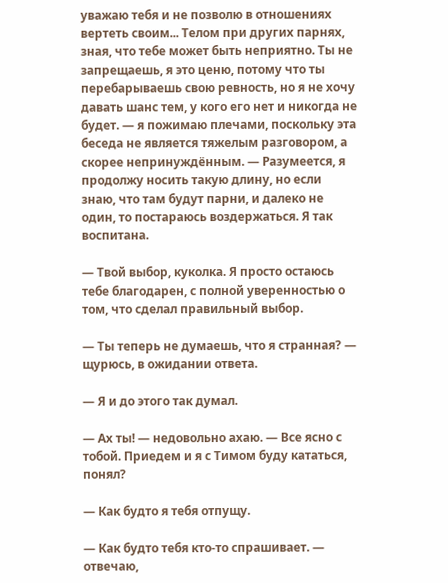уважаю тебя и не позволю в отношениях вертеть своим... Телом при других парнях, зная, что тебе может быть неприятно. Ты не запрещаешь, я это ценю, потому что ты перебарываешь свою ревность, но я не хочу давать шанс тем, у кого его нет и никогда не будет. — я пожимаю плечами, поскольку эта беседа не является тяжелым разговором, а скорее непринуждённым. — Разумеется, я продолжу носить такую длину, но если знаю, что там будут парни, и далеко не один, то постараюсь воздержаться. Я так воспитана.

— Твой выбор, куколка. Я просто остаюсь тебе благодарен, с полной уверенностью о том, что сделал правильный выбор.

— Ты теперь не думаешь, что я странная? — щурюсь, в ожидании ответа.

— Я и до этого так думал.

— Ах ты! — недовольно ахаю. — Все ясно с тобой. Приедем и я с Тимом буду кататься, понял?

— Как будто я тебя отпущу.

— Как будто тебя кто-то спрашивает. — отвечаю,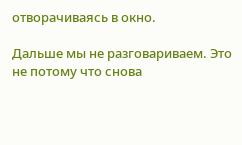отворачиваясь в окно.

Дальше мы не разговариваем. Это не потому что снова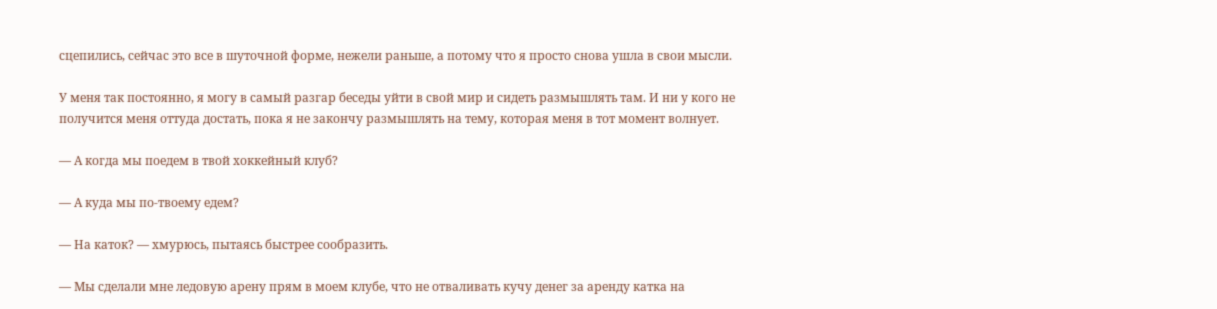сцепились, сейчас это все в шуточной форме, нежели раньше, а потому что я просто снова ушла в свои мысли.

У меня так постоянно, я могу в самый разгар беседы уйти в свой мир и сидеть размышлять там. И ни у кого не получится меня оттуда достать, пока я не закончу размышлять на тему, которая меня в тот момент волнует.

— А когда мы поедем в твой хоккейный клуб?

— А куда мы по-твоему едем?

— На каток? — хмурюсь, пытаясь быстрее сообразить.

— Мы сделали мне ледовую арену прям в моем клубе, что не отваливать кучу денег за аренду катка на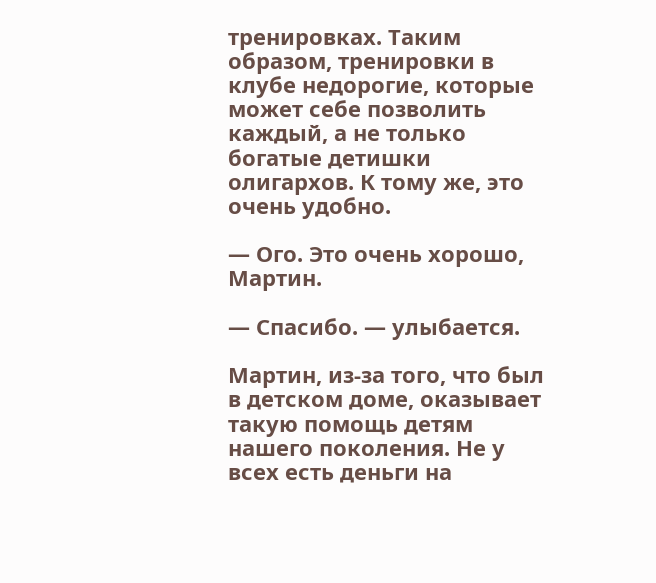тренировках. Таким образом, тренировки в клубе недорогие, которые может себе позволить каждый, а не только богатые детишки олигархов. К тому же, это очень удобно.

— Ого. Это очень хорошо, Мартин.

— Спасибо. — улыбается.

Мартин, из-за того, что был в детском доме, оказывает такую помощь детям нашего поколения. Не у всех есть деньги на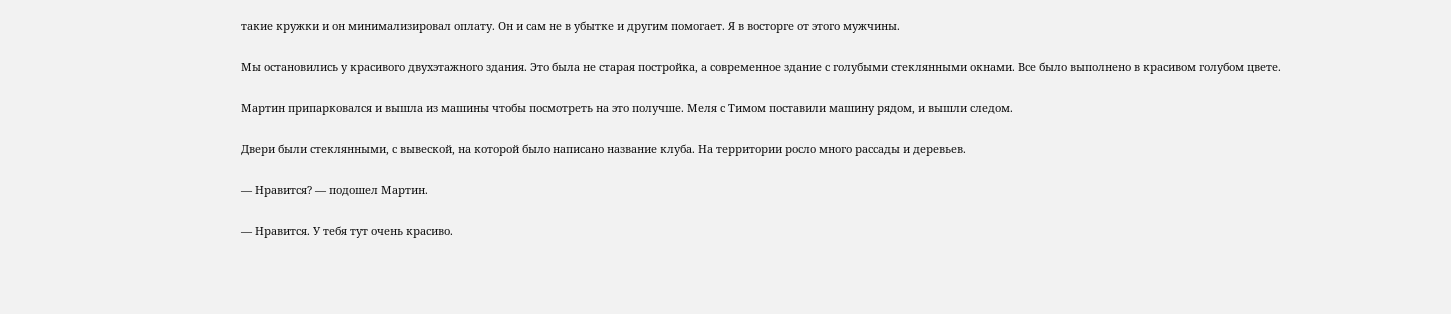такие кружки и он минимализировал оплату. Он и сам не в убытке и другим помогает. Я в восторге от этого мужчины.

Мы остановились у красивого двухэтажного здания. Это была не старая постройка, а современное здание с голубыми стеклянными окнами. Все было выполнено в красивом голубом цвете.

Мартин припарковался и вышла из машины чтобы посмотреть на это получше. Меля с Тимом поставили машину рядом, и вышли следом.

Двери были стеклянными, с вывеской, на которой было написано название клуба. На территории росло много рассады и деревьев.

— Нравится? — подошел Мартин.

— Нравится. У тебя тут очень красиво.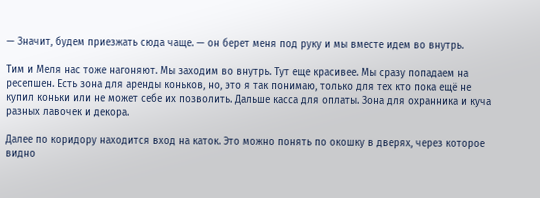— Значит, будем приезжать сюда чаще. — он берет меня под руку и мы вместе идем во внутрь.

Тим и Меля нас тоже нагоняют. Мы заходим во внутрь. Тут еще красивее. Мы сразу попадаем на ресепшен. Есть зона для аренды коньков, но, это я так понимаю, только для тех кто пока ещё не купил коньки или не может себе их позволить. Дальше касса для оплаты. Зона для охранника и куча разных лавочек и декора.

Далее по коридору находится вход на каток. Это можно понять по окошку в дверях, через которое видно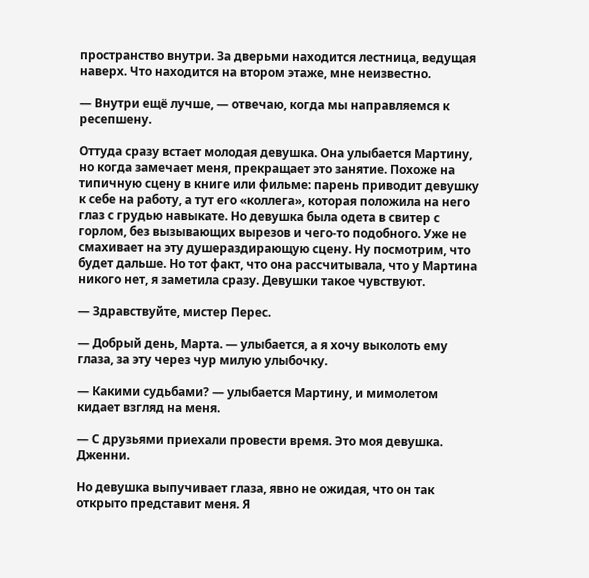пространство внутри. За дверьми находится лестница, ведущая наверх. Что находится на втором этаже, мне неизвестно.

— Внутри ещё лучше, — отвечаю, когда мы направляемся к ресепшену.

Оттуда сразу встает молодая девушка. Она улыбается Мартину, но когда замечает меня, прекращает это занятие. Похоже на типичную сцену в книге или фильме: парень приводит девушку к себе на работу, а тут его «коллега», которая положила на него глаз с грудью навыкате. Но девушка была одета в свитер с горлом, без вызывающих вырезов и чего-то подобного. Уже не смахивает на эту душераздирающую сцену. Ну посмотрим, что будет дальше. Но тот факт, что она рассчитывала, что у Мартина никого нет, я заметила сразу. Девушки такое чувствуют.

— Здравствуйте, мистер Перес.

— Добрый день, Марта. — улыбается, а я хочу выколоть ему глаза, за эту через чур милую улыбочку.

— Какими судьбами? — улыбается Мартину, и мимолетом кидает взгляд на меня.

— С друзьями приехали провести время. Это моя девушка. Дженни.

Но девушка выпучивает глаза, явно не ожидая, что он так открыто представит меня. Я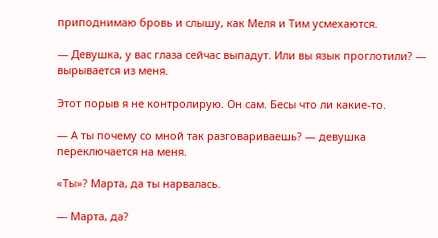приподнимаю бровь и слышу, как Меля и Тим усмехаются.

— Девушка, у вас глаза сейчас выпадут. Или вы язык проглотили? — вырывается из меня.

Этот порыв я не контролирую. Он сам. Бесы что ли какие-то.

— А ты почему со мной так разговариваешь? — девушка переключается на меня.

«Ты»? Марта, да ты нарвалась.

— Марта, да?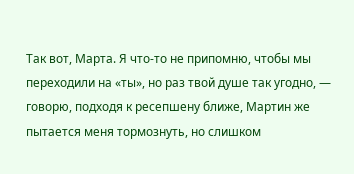Так вот, Марта. Я что-то не припомню, чтобы мы переходили на «ты», но раз твой душе так угодно, — говорю, подходя к ресепшену ближе, Мартин же пытается меня тормознуть, но слишком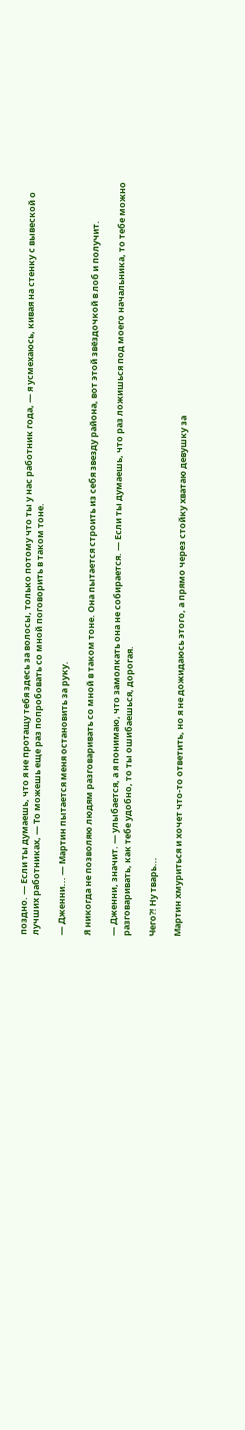поздно. — Если ты думаешь, что я не протащу тебя здесь за волосы, только потому что ты у нас работник года, — я усмехаюсь, кивая на стенку с вывеской о лучших работниках, — То можешь еще раз попробовать со мной поговорить в таком тоне.

— Дженни... — Мартин пытается меня остановить за руку.

Я никогда не позволяю людям разговаривать со мной в таком тоне. Она пытается строить из себя звезду района, вот этой звёздочкой в лоб и получит.

— Дженни, значит. — улыбается, а я понимаю, что замолкать она не собирается. — Если ты думаешь, что раз ложишься под моего начальника, то тебе можно разговаривать, как тебе удобно, то ты ошибаешься, дорогая.

Чего?! Ну тварь...

Мартин хмуриться и хочет что-то ответить, но я не дожидаюсь этого, а прямо через стойку хватаю девушку за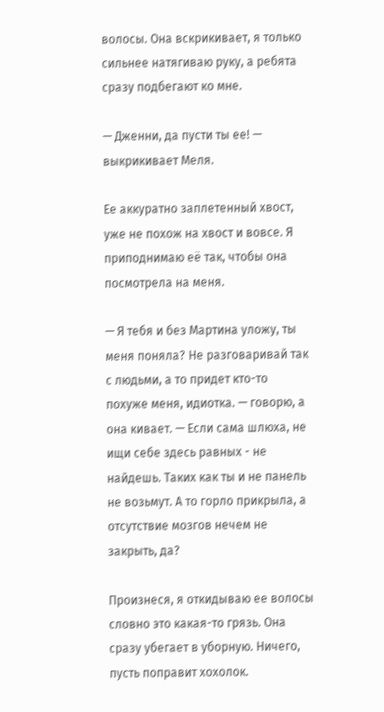волосы. Она вскрикивает, я только сильнее натягиваю руку, а ребята сразу подбегают ко мне.

— Дженни, да пусти ты ее! — выкрикивает Меля.

Ее аккуратно заплетенный хвост, уже не похож на хвост и вовсе. Я приподнимаю её так, чтобы она посмотрела на меня.

— Я тебя и без Мартина уложу, ты меня поняла? Не разговаривай так с людьми, а то придет кто-то похуже меня, идиотка. — говорю, а она кивает. — Если сама шлюха, не ищи себе здесь равных - не найдешь. Таких как ты и не панель не возьмут. А то горло прикрыла, а отсутствие мозгов нечем не закрыть, да?

Произнеся, я откидываю ее волосы словно это какая-то грязь. Она сразу убегает в уборную. Ничего, пусть поправит хохолок.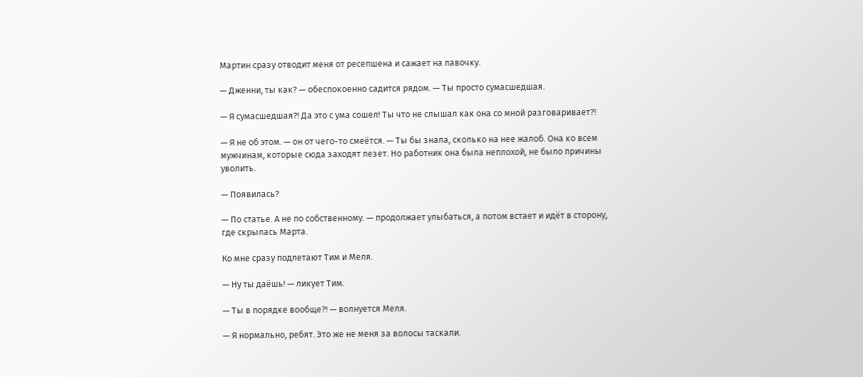Мартин сразу отводит меня от ресепшена и сажает на лавочку.

— Дженни, ты как? — обеспокоенно садится рядом. — Ты просто сумасшедшая.

— Я сумасшедшая?! Да это с ума сошел! Ты что не слышал как она со мной разговаривает?!

— Я не об этом. — он от чего-то смеётся. — Ты бы знала, сколько на нее жалоб. Она ко всем мужчинам, которые сюда заходят лезет. Но работник она была неплохой, не было причины уволить.

— Появилась?

— По статье. А не по собственному. — продолжает улыбаться, а потом встает и идёт в сторону, где скрылась Марта.

Ко мне сразу подлетают Тим и Меля.

— Ну ты даёшь! — ликует Тим.

— Ты в порядке вообще?! — волнуется Меля.

— Я нормально, ребят. Это же не меня за волосы таскали.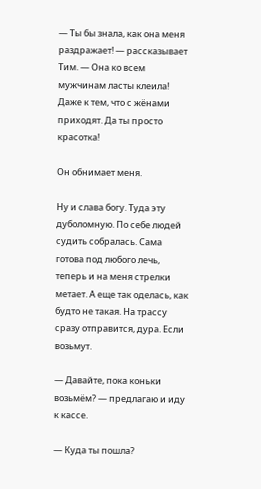— Ты бы знала, как она меня раздражает! — рассказывает Тим. — Она ко всем мужчинам ласты клеила! Даже к тем, что с жёнами приходят. Да ты просто красотка!

Он обнимает меня.

Ну и слава богу. Туда эту дуболомную. По себе людей судить собралась. Сама готова под любого лечь, теперь и на меня стрелки метает. А еще так оделась, как будто не такая. На трассу сразу отправится, дура. Если возьмут.

— Давайте, пока коньки возьмём? — предлагаю и иду к кассе.

— Куда ты пошла?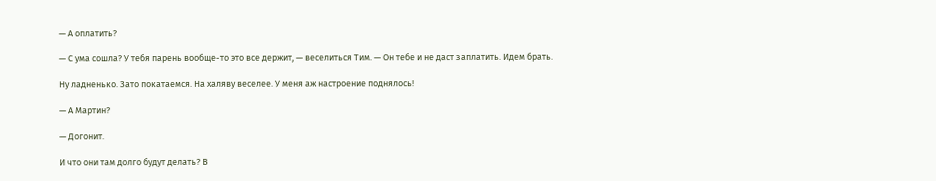— А оплатить?

— С ума сошла? У тебя парень вообще-то это все держит, — веселиться Тим. — Он тебе и не даст заплатить. Идем брать.

Ну ладненько. Зато покатаемся. На халяву веселее. У меня аж настроение поднялось!

— А Мартин?

— Догонит.

И что они там долго будут делать? В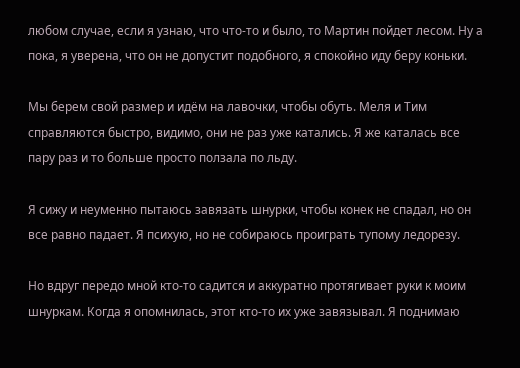любом случае, если я узнаю, что что-то и было, то Мартин пойдет лесом. Ну а пока, я уверена, что он не допустит подобного, я спокойно иду беру коньки.

Мы берем свой размер и идём на лавочки, чтобы обуть. Меля и Тим справляются быстро, видимо, они не раз уже катались. Я же каталась все пару раз и то больше просто ползала по льду.

Я сижу и неуменно пытаюсь завязать шнурки, чтобы конек не спадал, но он все равно падает. Я психую, но не собираюсь проиграть тупому ледорезу.

Но вдруг передо мной кто-то садится и аккуратно протягивает руки к моим шнуркам. Когда я опомнилась, этот кто-то их уже завязывал. Я поднимаю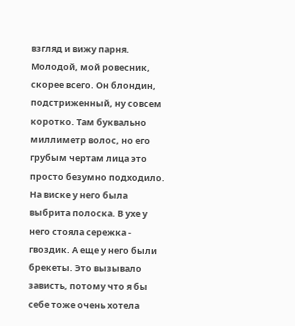взгляд и вижу парня. Молодой, мой ровесник, скорее всего. Он блондин, подстриженный, ну совсем коротко. Там буквально миллиметр волос, но его грубым чертам лица это просто безумно подходило. На виске у него была выбрита полоска. В ухе у него стояла сережка - гвоздик. А еще у него были брекеты. Это вызывало зависть, потому что я бы себе тоже очень хотела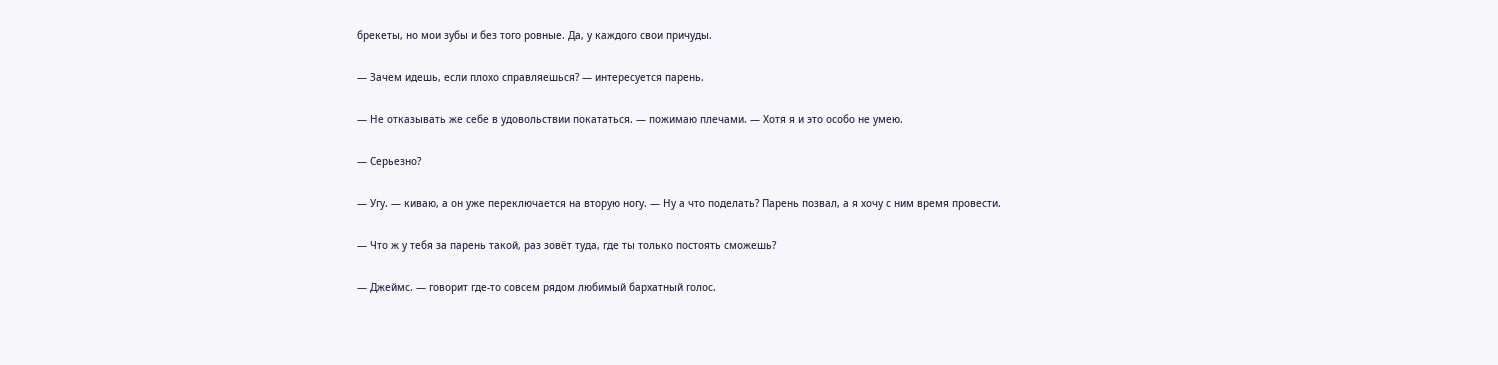брекеты, но мои зубы и без того ровные. Да, у каждого свои причуды.

— Зачем идешь, если плохо справляешься? — интересуется парень.

— Не отказывать же себе в удовольствии покататься. — пожимаю плечами. — Хотя я и это особо не умею.

— Серьезно?

— Угу. — киваю, а он уже переключается на вторую ногу. — Ну а что поделать? Парень позвал, а я хочу с ним время провести.

— Что ж у тебя за парень такой, раз зовёт туда, где ты только постоять сможешь?

— Джеймс. — говорит где-то совсем рядом любимый бархатный голос.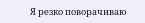Я резко поворачиваю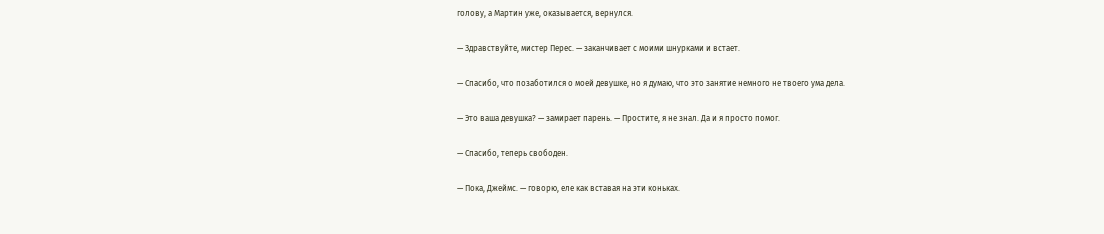голову, а Мартин уже, оказывается, вернулся.

— Здравствуйте, мистер Перес. — заканчивает с моими шнурками и встает.

— Спасибо, что позаботился о моей девушке, но я думаю, что это занятие немного не твоего ума дела.

— Это ваша девушка? — замирает парень. — Простите, я не знал. Да и я просто помог.

— Спасибо, теперь свободен.

— Пока, Джеймс. — говорю, еле как вставая на эти коньках.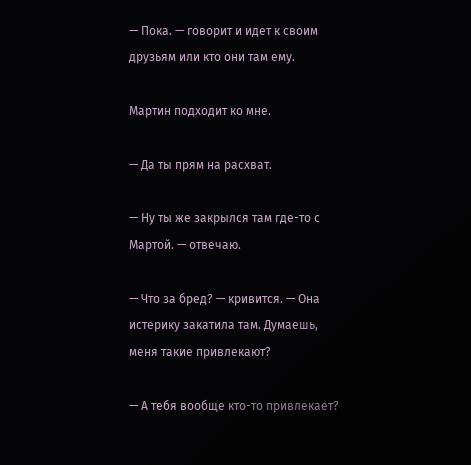— Пока. — говорит и идет к своим друзьям или кто они там ему.

Мартин подходит ко мне.

— Да ты прям на расхват.

— Ну ты же закрылся там где-то с Мартой. — отвечаю.

— Что за бред? — кривится. — Она истерику закатила там. Думаешь, меня такие привлекают?

— А тебя вообще кто-то привлекает?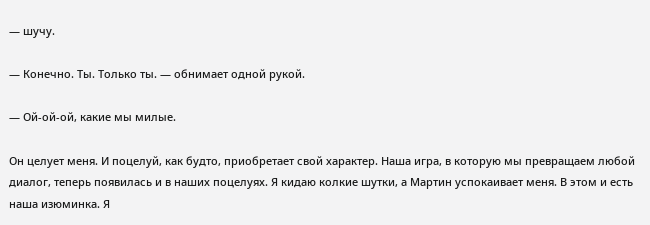— шучу.

— Конечно. Ты. Только ты. — обнимает одной рукой.

— Ой-ой-ой, какие мы милые.

Он целует меня. И поцелуй, как будто, приобретает свой характер. Наша игра, в которую мы превращаем любой диалог, теперь появилась и в наших поцелуях. Я кидаю колкие шутки, а Мартин успокаивает меня. В этом и есть наша изюминка. Я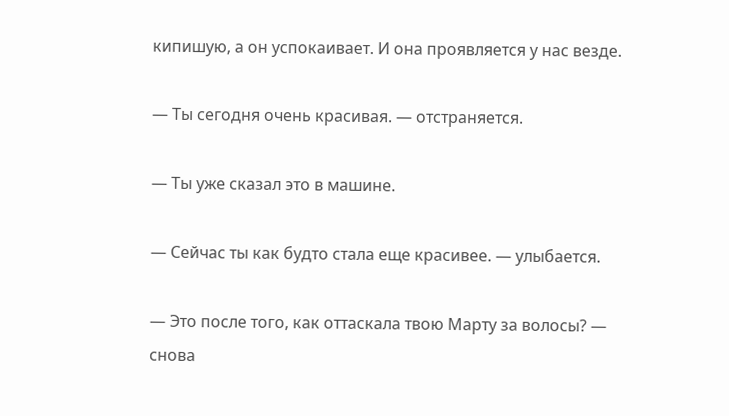кипишую, а он успокаивает. И она проявляется у нас везде.

— Ты сегодня очень красивая. — отстраняется.

— Ты уже сказал это в машине.

— Сейчас ты как будто стала еще красивее. — улыбается.

— Это после того, как оттаскала твою Марту за волосы? — снова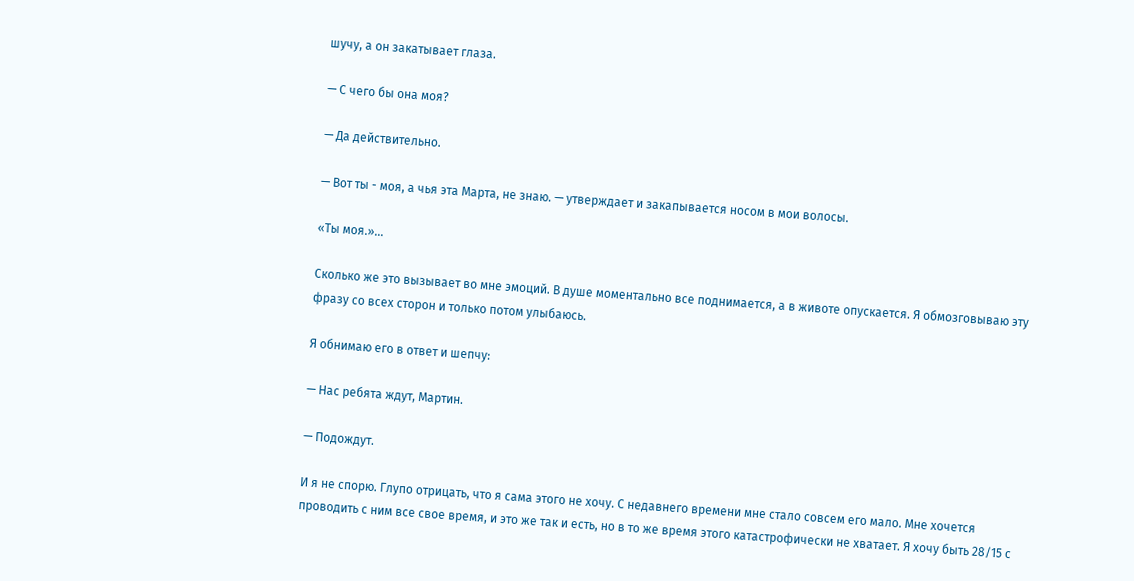шучу, а он закатывает глаза.

— С чего бы она моя?

— Да действительно.

— Вот ты - моя, а чья эта Марта, не знаю. — утверждает и закапывается носом в мои волосы.

«Ты моя.»...

Сколько же это вызывает во мне эмоций. В душе моментально все поднимается, а в животе опускается. Я обмозговываю эту фразу со всех сторон и только потом улыбаюсь.

Я обнимаю его в ответ и шепчу:

— Нас ребята ждут, Мартин.

— Подождут.

И я не спорю. Глупо отрицать, что я сама этого не хочу. С недавнего времени мне стало совсем его мало. Мне хочется проводить с ним все свое время, и это же так и есть, но в то же время этого катастрофически не хватает. Я хочу быть 28/15 с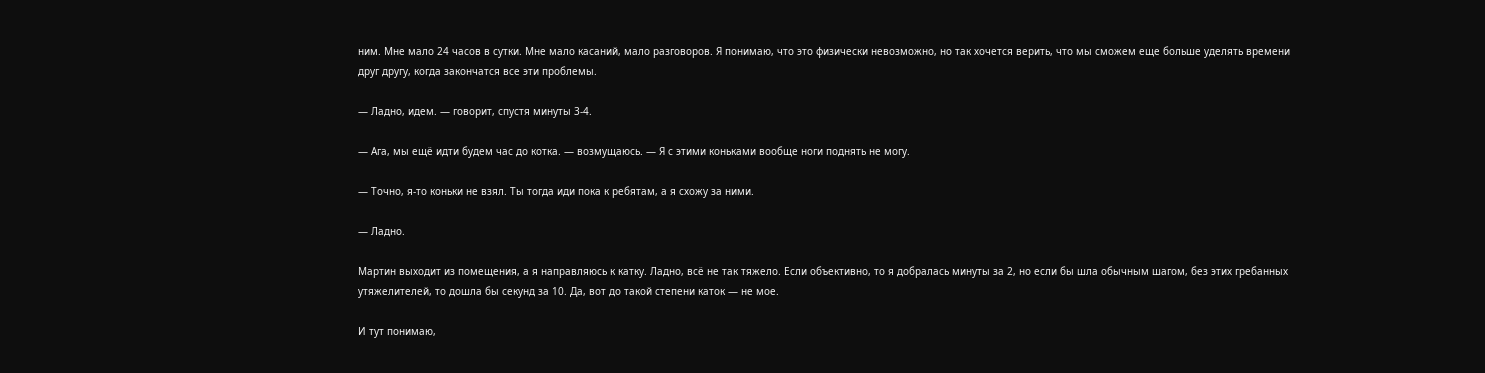ним. Мне мало 24 часов в сутки. Мне мало касаний, мало разговоров. Я понимаю, что это физически невозможно, но так хочется верить, что мы сможем еще больше уделять времени друг другу, когда закончатся все эти проблемы.

— Ладно, идем. — говорит, спустя минуты 3-4.

— Ага, мы ещё идти будем час до котка. — возмущаюсь. — Я с этими коньками вообще ноги поднять не могу.

— Точно, я-то коньки не взял. Ты тогда иди пока к ребятам, а я схожу за ними.

— Ладно.

Мартин выходит из помещения, а я направляюсь к катку. Ладно, всё не так тяжело. Если объективно, то я добралась минуты за 2, но если бы шла обычным шагом, без этих гребанных утяжелителей, то дошла бы секунд за 10. Да, вот до такой степени каток — не мое.

И тут понимаю,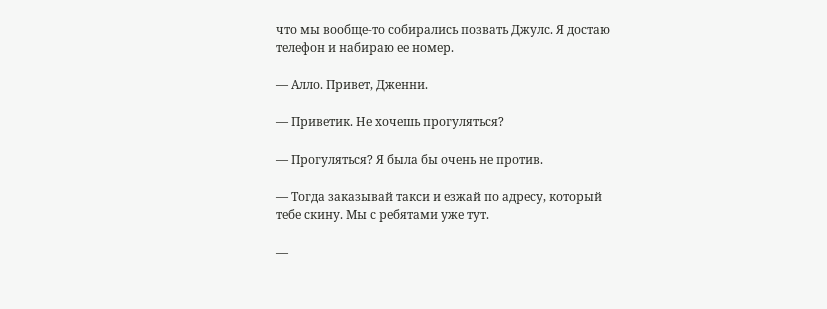что мы вообще-то собирались позвать Джулс. Я достаю телефон и набираю ее номер.

— Алло. Привет, Дженни.

— Приветик. Не хочешь прогуляться?

— Прогуляться? Я была бы очень не против.

— Тогда заказывай такси и езжай по адресу, который тебе скину. Мы с ребятами уже тут.

—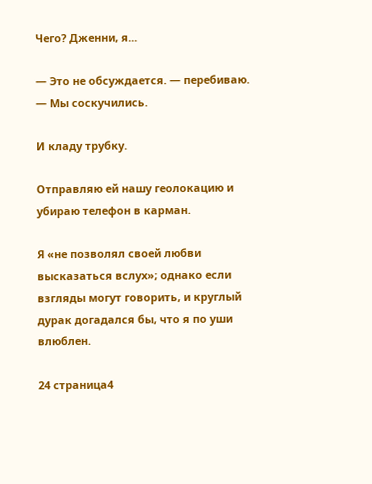Чего? Дженни, я...

— Это не обсуждается. — перебиваю. — Мы соскучились.

И кладу трубку.

Отправляю ей нашу геолокацию и убираю телефон в карман.

Я «не позволял своей любви высказаться вслух»; однако если взгляды могут говорить, и круглый дурак догадался бы, что я по уши влюблен.

24 страница4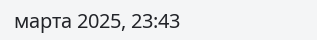марта 2025, 23:43